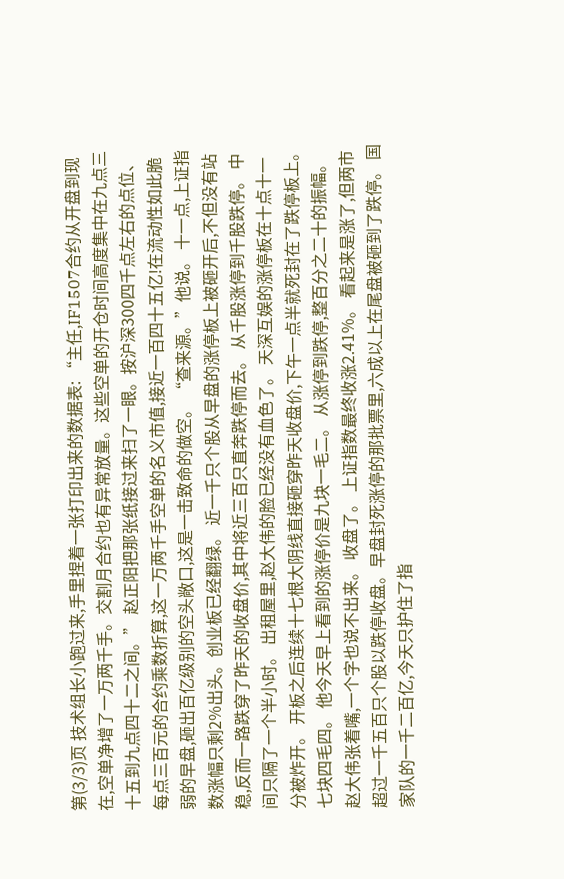第(3/3)页 技术组长小跑过来,手里捏着一张打印出来的数据表: “主任,IF1507合约从开盘到现在,空单净增了一万两千手。交割月合约也有异常放量。这些空单的开仓时间高度集中在九点三十五到九点四十二之间。” 赵正阳把那张纸接过来扫了一眼。按沪深300四千点左右的点位、每点三百元的合约乘数折算,这一万两千手空单的名义市值,接近一百四十五亿!在流动性如此脆弱的早盘,砸出百亿级别的空头敞口,这是一击致命的做空。 “查来源。”他说。 十一点,上证指数涨幅只剩2%出头。创业板已经翻绿。 近一千只个股从早盘的涨停板上被砸开后,不但没有站稳,反而一路跌穿了昨天的收盘价,其中将近三百只直奔跌停而去。 从千股涨停到千股跌停。 中间只隔了一个半小时。 出租屋里,赵大伟的脸已经没有血色了。 天深互娱的涨停板在十点十一分被炸开。 开板之后连续十七根大阴线直接砸穿昨天收盘价,下午一点半就死封在了跌停板上。 七块四毛四。 他今天早上看到的涨停价是九块一毛二。 从涨停到跌停,整百分之二十的振幅。 赵大伟张着嘴,一个字也说不出来。 收盘了。 上证指数最终收涨2.41%。 看起来是涨了,但两市超过一千五百只个股以跌停收盘。早盘封死涨停的那批票里,六成以上在尾盘被砸到了跌停。 国家队的一千二百亿,今天只护住了指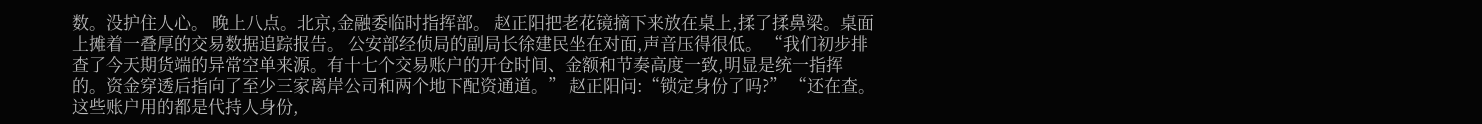数。没护住人心。 晚上八点。北京,金融委临时指挥部。 赵正阳把老花镜摘下来放在桌上,揉了揉鼻梁。桌面上摊着一叠厚的交易数据追踪报告。 公安部经侦局的副局长徐建民坐在对面,声音压得很低。 “我们初步排查了今天期货端的异常空单来源。有十七个交易账户的开仓时间、金额和节奏高度一致,明显是统一指挥的。资金穿透后指向了至少三家离岸公司和两个地下配资通道。” 赵正阳问:“锁定身份了吗?” “还在查。这些账户用的都是代持人身份,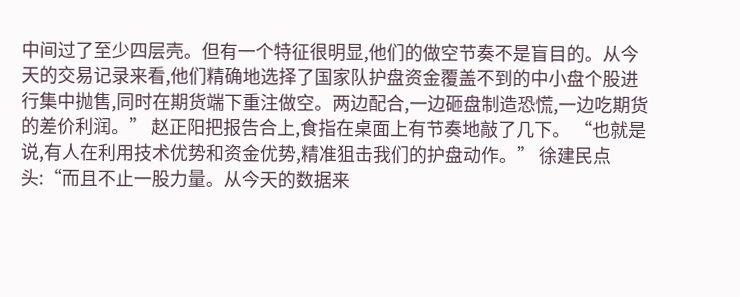中间过了至少四层壳。但有一个特征很明显,他们的做空节奏不是盲目的。从今天的交易记录来看,他们精确地选择了国家队护盘资金覆盖不到的中小盘个股进行集中抛售,同时在期货端下重注做空。两边配合,一边砸盘制造恐慌,一边吃期货的差价利润。” 赵正阳把报告合上,食指在桌面上有节奏地敲了几下。 “也就是说,有人在利用技术优势和资金优势,精准狙击我们的护盘动作。” 徐建民点头:“而且不止一股力量。从今天的数据来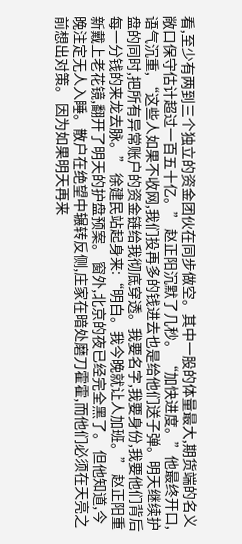看,至少有两到三个独立的资金团伙在同步做空。其中一股的体量最大,期货端的名义敞口保守估计超过一百五十亿。” 赵正阳沉默了几秒。 “加快进度。”他最终开口,语气沉重, “这些人如果不收网,我们投再多的钱进去也是给他们送子弹。明天继续护盘的同时,把所有异常账户的资金链给我彻底穿透。我要名字,我要身份,我要他们背后每一分钱的来龙去脉。” 徐建民站起身来:“明白。我今晚就让人加班。” 赵正阳重新戴上老花镜,翻开了明天的护盘预案。 窗外,北京的夜已经完全黑了。 但他知道,今晚注定无人入睡。散户在绝望中辗转反侧,庄家在暗处磨刀霍霍,而他们必须在天亮之前想出对策。 因为如果明天再来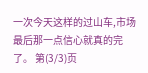一次今天这样的过山车,市场最后那一点信心就真的完了。 第(3/3)页